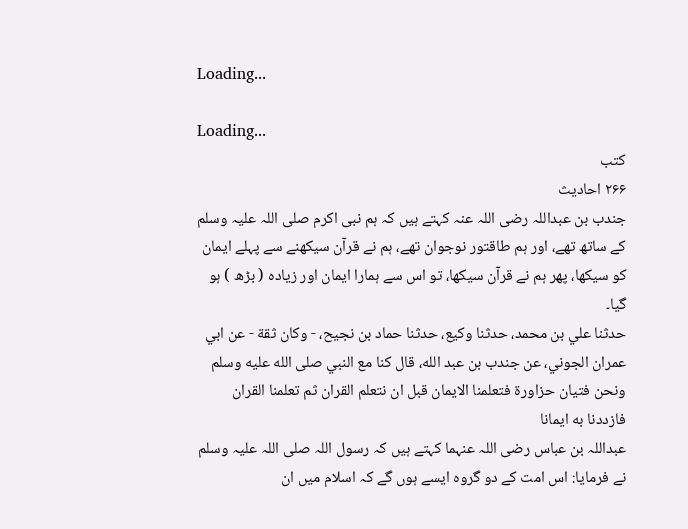Loading...

Loading...
کتب
۲۶۶ احادیث
جندب بن عبداللہ رضی اللہ عنہ کہتے ہیں کہ ہم نبی اکرم صلی اللہ علیہ وسلم کے ساتھ تھے، اور ہم طاقتور نوجوان تھے، ہم نے قرآن سیکھنے سے پہلے ایمان کو سیکھا، پھر ہم نے قرآن سیکھا، تو اس سے ہمارا ایمان اور زیادہ ( بڑھ ) ہو گیا۔
حدثنا علي بن محمد، حدثنا وكيع، حدثنا حماد بن نجيح، - وكان ثقة - عن ابي عمران الجوني، عن جندب بن عبد الله، قال كنا مع النبي صلى الله عليه وسلم ونحن فتيان حزاورة فتعلمنا الايمان قبل ان نتعلم القران ثم تعلمنا القران فازددنا به ايمانا
عبداللہ بن عباس رضی اللہ عنہما کہتے ہیں کہ رسول اللہ صلی اللہ علیہ وسلم نے فرمایا: اس امت کے دو گروہ ایسے ہوں گے کہ اسلام میں ان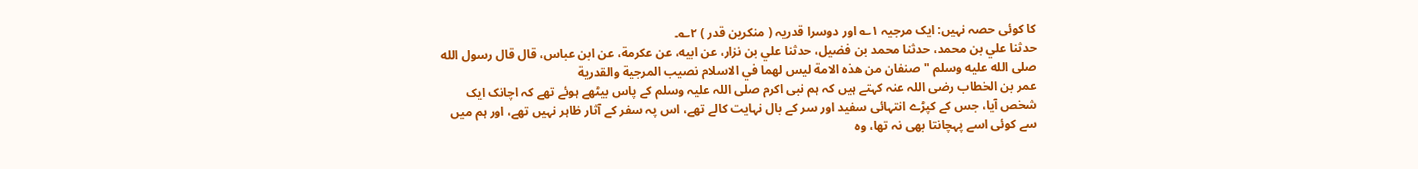کا کوئی حصہ نہیں: ایک مرجیہ ۱؎ اور دوسرا قدریہ ( منکرین قدر ) ۲؎۔
حدثنا علي بن محمد، حدثنا محمد بن فضيل، حدثنا علي بن نزار، عن ابيه، عن عكرمة، عن ابن عباس، قال قال رسول الله صلى الله عليه وسلم " صنفان من هذه الامة ليس لهما في الاسلام نصيب المرجية والقدرية
عمر بن الخطاب رضی اللہ عنہ کہتے ہیں کہ ہم نبی اکرم صلی اللہ علیہ وسلم کے پاس بیٹھے ہوئے تھے کہ اچانک ایک شخص آیا، جس کے کپڑے انتہائی سفید اور سر کے بال نہایت کالے تھے، اس پہ سفر کے آثار ظاہر نہیں تھے، اور ہم میں سے کوئی اسے پہچانتا بھی نہ تھا، وہ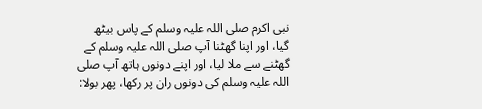نبی اکرم صلی اللہ علیہ وسلم کے پاس بیٹھ گیا، اور اپنا گھٹنا آپ صلی اللہ علیہ وسلم کے گھٹنے سے ملا لیا، اور اپنے دونوں ہاتھ آپ صلی اللہ علیہ وسلم کی دونوں ران پر رکھا، پھر بولا: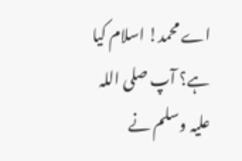اے محمد! اسلام کیا ہے؟ آپ صلی اللہ علیہ وسلم نے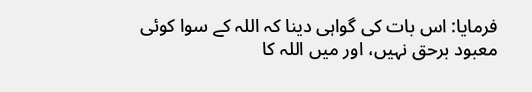فرمایا: اس بات کی گواہی دینا کہ اللہ کے سوا کوئی معبود برحق نہیں، اور میں اللہ کا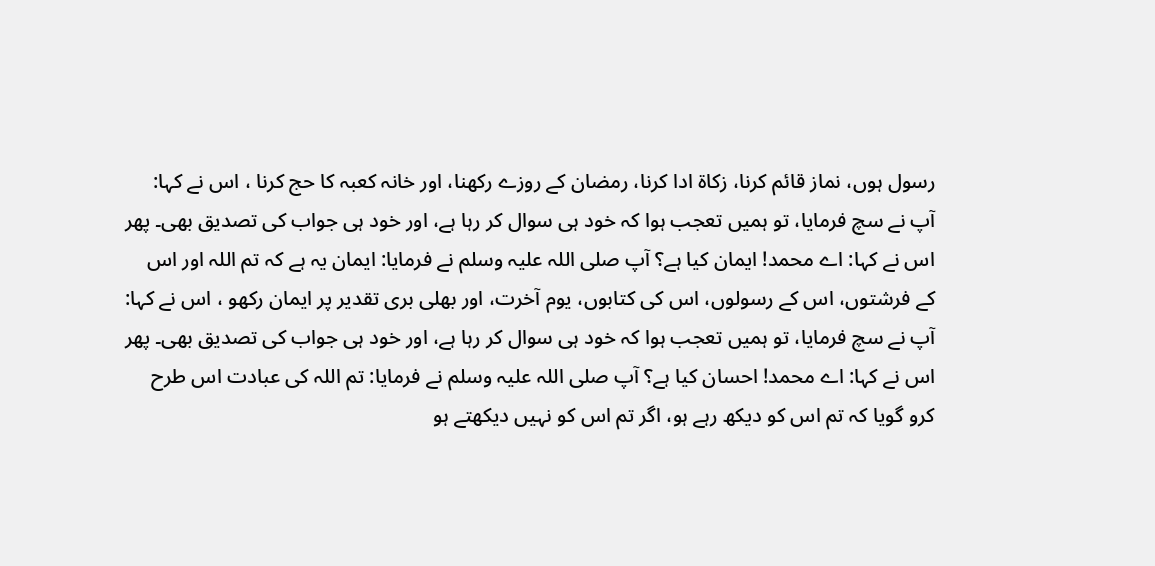رسول ہوں، نماز قائم کرنا، زکاۃ ادا کرنا، رمضان کے روزے رکھنا، اور خانہ کعبہ کا حج کرنا ، اس نے کہا: آپ نے سچ فرمایا، تو ہمیں تعجب ہوا کہ خود ہی سوال کر رہا ہے، اور خود ہی جواب کی تصدیق بھی۔ پھر اس نے کہا: اے محمد! ایمان کیا ہے؟ آپ صلی اللہ علیہ وسلم نے فرمایا: ایمان یہ ہے کہ تم اللہ اور اس کے فرشتوں، اس کے رسولوں، اس کی کتابوں، یوم آخرت، اور بھلی بری تقدیر پر ایمان رکھو ، اس نے کہا: آپ نے سچ فرمایا، تو ہمیں تعجب ہوا کہ خود ہی سوال کر رہا ہے، اور خود ہی جواب کی تصدیق بھی۔ پھر اس نے کہا: اے محمد! احسان کیا ہے؟ آپ صلی اللہ علیہ وسلم نے فرمایا: تم اللہ کی عبادت اس طرح کرو گویا کہ تم اس کو دیکھ رہے ہو، اگر تم اس کو نہیں دیکھتے ہو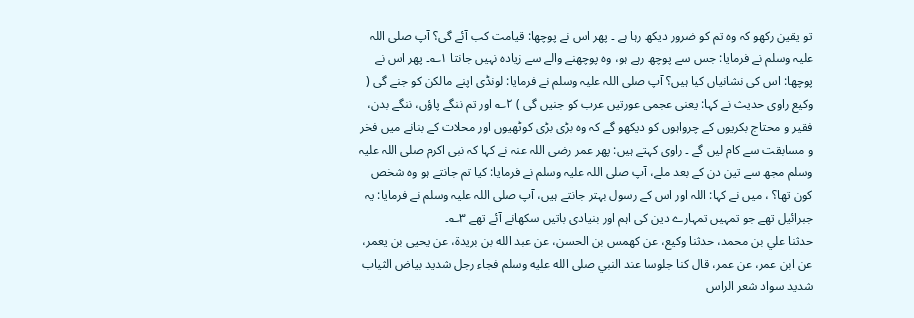تو یقین رکھو کہ وہ تم کو ضرور دیکھ رہا ہے ۔ پھر اس نے پوچھا: قیامت کب آئے گی؟ آپ صلی اللہ علیہ وسلم نے فرمایا: جس سے پوچھ رہے ہو، وہ پوچھنے والے سے زیادہ نہیں جانتا ۱؎۔ پھر اس نے پوچھا: اس کی نشانیاں کیا ہیں؟ آپ صلی اللہ علیہ وسلم نے فرمایا: لونڈی اپنے مالکن کو جنے گی ( وکیع راوی حدیث نے کہا: یعنی عجمی عورتیں عرب کو جنیں گی ) ۲؎ اور تم ننگے پاؤں، ننگے بدن، فقیر و محتاج بکریوں کے چرواہوں کو دیکھو گے کہ وہ بڑی بڑی کوٹھیوں اور محلات کے بنانے میں فخر و مسابقت سے کام لیں گے ۔ راوی کہتے ہیں: پھر عمر رضی اللہ عنہ نے کہا کہ نبی اکرم صلی اللہ علیہ وسلم مجھ سے تین دن کے بعد ملے، آپ صلی اللہ علیہ وسلم نے فرمایا: کیا تم جانتے ہو وہ شخص کون تھا؟ ، میں نے کہا: اللہ اور اس کے رسول بہتر جانتے ہیں، آپ صلی اللہ علیہ وسلم نے فرمایا: یہ جبرائیل تھے جو تمہیں تمہارے دین کی اہم اور بنیادی باتیں سکھانے آئے تھے ۳؎۔
حدثنا علي بن محمد، حدثنا وكيع، عن كهمس بن الحسن، عن عبد الله بن بريدة، عن يحيى بن يعمر، عن ابن عمر، عن عمر، قال كنا جلوسا عند النبي صلى الله عليه وسلم فجاء رجل شديد بياض الثياب شديد سواد شعر الراس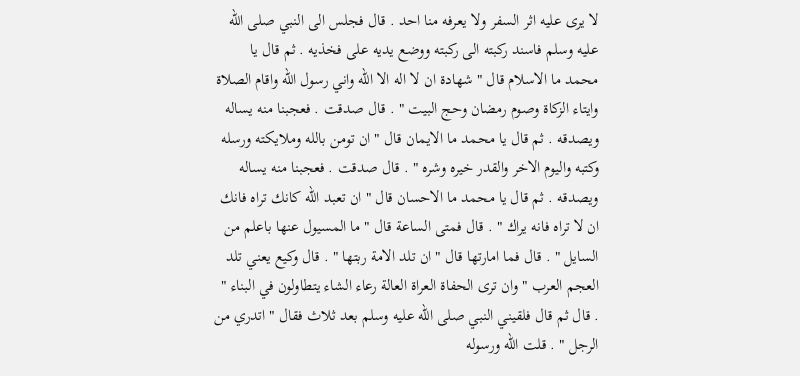لا يرى عليه اثر السفر ولا يعرفه منا احد . قال فجلس الى النبي صلى الله عليه وسلم فاسند ركبته الى ركبته ووضع يديه على فخذيه . ثم قال يا محمد ما الاسلام قال " شهادة ان لا اله الا الله واني رسول الله واقام الصلاة وايتاء الزكاة وصوم رمضان وحج البيت " . قال صدقت . فعجبنا منه يساله ويصدقه . ثم قال يا محمد ما الايمان قال " ان تومن بالله وملايكته ورسله وكتبه واليوم الاخر والقدر خيره وشره " . قال صدقت . فعجبنا منه يساله ويصدقه . ثم قال يا محمد ما الاحسان قال " ان تعبد الله كانك تراه فانك ان لا تراه فانه يراك " . قال فمتى الساعة قال " ما المسيول عنها باعلم من السايل " . قال فما امارتها قال " ان تلد الامة ربتها " . قال وكيع يعني تلد العجم العرب " وان ترى الحفاة العراة العالة رعاء الشاء يتطاولون في البناء " . قال ثم قال فلقيني النبي صلى الله عليه وسلم بعد ثلاث فقال " اتدري من الرجل " . قلت الله ورسوله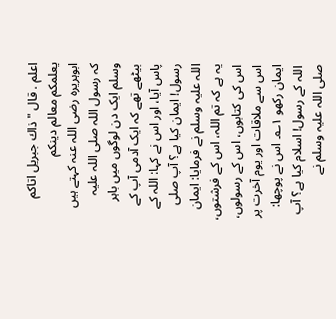اعلم . قال " ذاك جبريل اتاكم يعلمكم معالم دينكم
ابوہریرہ رضی اللہ عنہ کہتے ہیں کہ رسول اللہ صلی اللہ علیہ وسلم ایک دن لوگوں میں باہر بیٹھے تھے کہ ایک آدمی آپ کے پاس آیا، اور اس نے کہا: اللہ کے رسول! ایمان کیا ہے؟ آپ صلی اللہ علیہ وسلم نے فرمایا: ایمان یہ ہے کہ تم اللہ، اس کے فرشتوں، اس کی کتابوں، اس کے رسولوں، اس سے ملاقات اور یوم آخرت پر ایمان رکھو ۱؎۔ اس نے پوچھا: اللہ کے رسول! اسلام کیا ہے؟ آپ صلی اللہ علیہ وسلم نے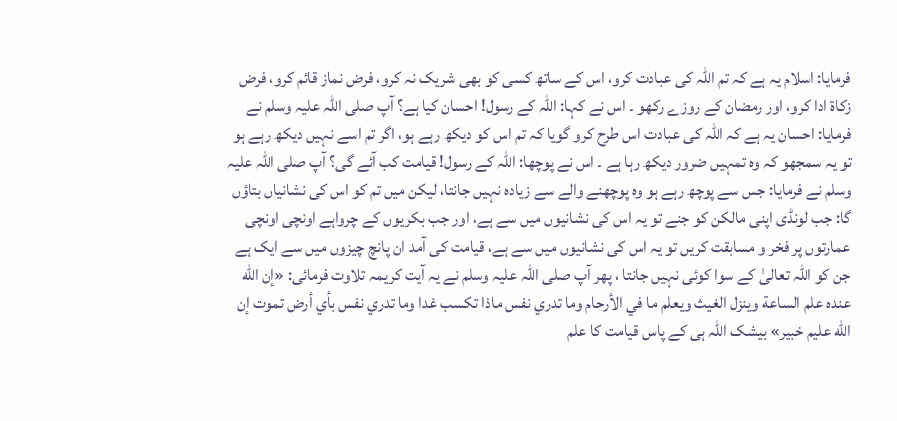فرمایا: اسلام یہ ہے کہ تم اللہ کی عبادت کرو، اس کے ساتھ کسی کو بھی شریک نہ کرو، فرض نماز قائم کرو، فرض زکاۃ ادا کرو، اور رمضان کے روزے رکھو ۔ اس نے کہا: اللہ کے رسول! احسان کیا ہے؟ آپ صلی اللہ علیہ وسلم نے فرمایا: احسان یہ ہے کہ اللہ کی عبادت اس طرح کرو گویا کہ تم اس کو دیکھ رہے ہو، اگر تم اسے نہیں دیکھ رہے ہو تو یہ سمجھو کہ وہ تمہیں ضرور دیکھ رہا ہے ۔ اس نے پوچھا: اللہ کے رسول! قیامت کب آئے گی؟ آپ صلی اللہ علیہ وسلم نے فرمایا: جس سے پوچھ رہے ہو وہ پوچھنے والے سے زیادہ نہیں جانتا، لیکن میں تم کو اس کی نشانیاں بتاؤں گا: جب لونڈی اپنی مالکن کو جنے تو یہ اس کی نشانیوں میں سے ہے، اور جب بکریوں کے چرواہے اونچی اونچی عمارتوں پر فخر و مسابقت کریں تو یہ اس کی نشانیوں میں سے ہے، قیامت کی آمد ان پانچ چیزوں میں سے ایک ہے جن کو اللہ تعالیٰ کے سوا کوئی نہیں جانتا ، پھر آپ صلی اللہ علیہ وسلم نے یہ آیت کریمہ تلاوت فرمائی: «إن الله عنده علم الساعة وينزل الغيث ويعلم ما في الأرحام وما تدري نفس ماذا تكسب غدا وما تدري نفس بأي أرض تموت إن الله عليم خبير» بیشک اللہ ہی کے پاس قیامت کا علم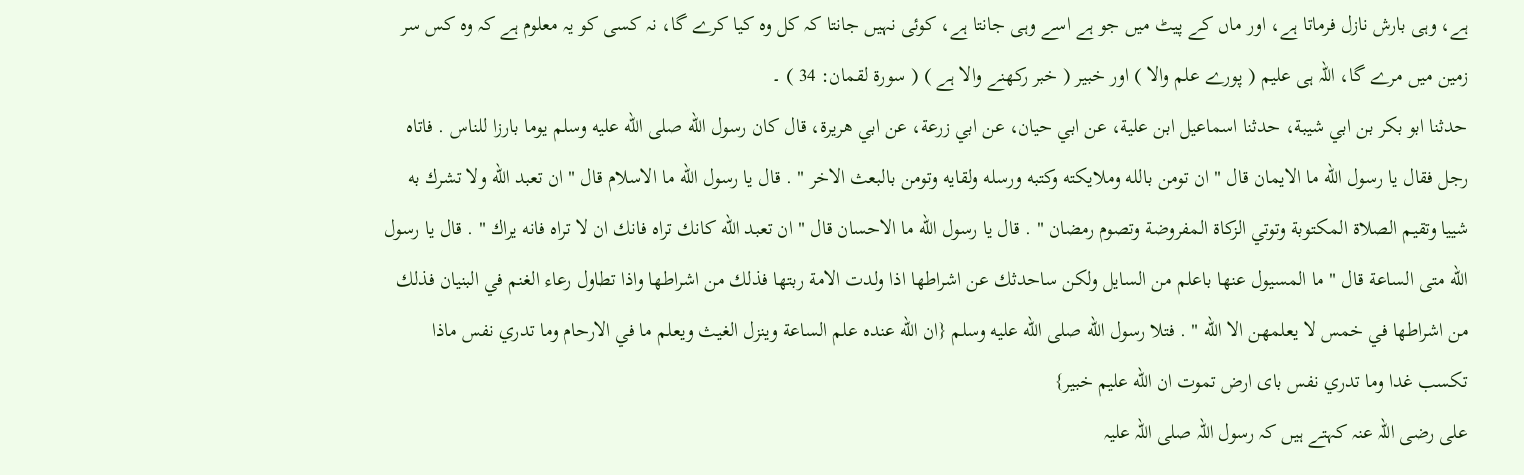ہے، وہی بارش نازل فرماتا ہے، اور ماں کے پیٹ میں جو ہے اسے وہی جانتا ہے، کوئی نہیں جانتا کہ کل وہ کیا کرے گا، نہ کسی کو یہ معلوم ہے کہ وہ کس سر زمین میں مرے گا، اللہ ہی علیم ( پورے علم والا ) اور خبیر ( خبر رکھنے والا ہے ) ( سورة لقمان: 34 ) ۔
حدثنا ابو بكر بن ابي شيبة، حدثنا اسماعيل ابن علية، عن ابي حيان، عن ابي زرعة، عن ابي هريرة، قال كان رسول الله صلى الله عليه وسلم يوما بارزا للناس . فاتاه رجل فقال يا رسول الله ما الايمان قال " ان تومن بالله وملايكته وكتبه ورسله ولقايه وتومن بالبعث الاخر " . قال يا رسول الله ما الاسلام قال " ان تعبد الله ولا تشرك به شييا وتقيم الصلاة المكتوبة وتوتي الزكاة المفروضة وتصوم رمضان " . قال يا رسول الله ما الاحسان قال " ان تعبد الله كانك تراه فانك ان لا تراه فانه يراك " . قال يا رسول الله متى الساعة قال " ما المسيول عنها باعلم من السايل ولكن ساحدثك عن اشراطها اذا ولدت الامة ربتها فذلك من اشراطها واذا تطاول رعاء الغنم في البنيان فذلك من اشراطها في خمس لا يعلمهن الا الله " . فتلا رسول الله صلى الله عليه وسلم {ان الله عنده علم الساعة وينزل الغيث ويعلم ما في الارحام وما تدري نفس ماذا تكسب غدا وما تدري نفس باى ارض تموت ان الله عليم خبير}
علی رضی اللہ عنہ کہتے ہیں کہ رسول اللہ صلی اللہ علیہ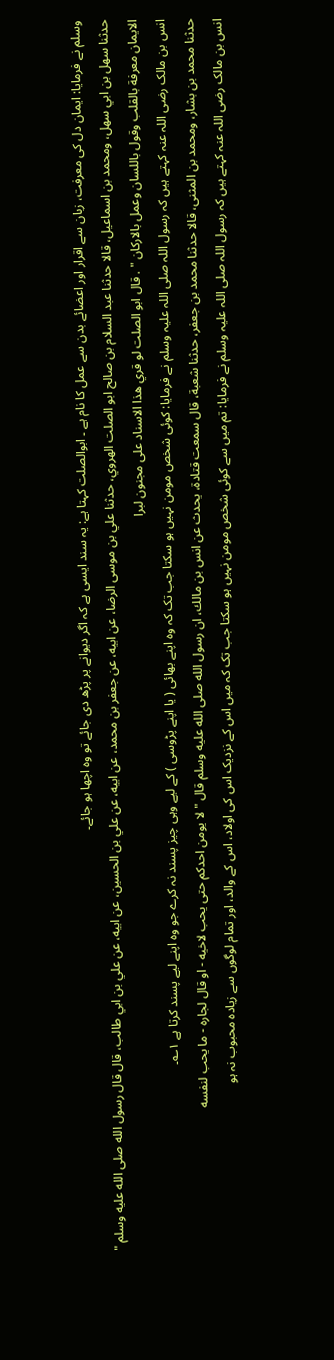وسلم نے فرمایا: ایمان دل کی معرفت، زبان سے اقرار اور اعضائے بدن سے عمل کا نام ہے ۔ ابوالصلت کہتا ہے: یہ سند ایسی ہے کہ اگر دیوانے پر پڑھ دی جائے تو وہ اچھا ہو جائے۔
حدثنا سهل بن ابي سهل، ومحمد بن اسماعيل، قالا حدثنا عبد السلام بن صالح ابو الصلت الهروي، حدثنا علي بن موسى الرضا، عن ابيه، عن جعفر بن محمد، عن ابيه، عن علي بن الحسين، عن ابيه، عن علي بن ابي طالب، قال قال رسول الله صلى الله عليه وسلم " الايمان معرفة بالقلب وقول باللسان وعمل بالاركان " . قال ابو الصلت لو قري هذا الاسناد على مجنون لبرا
انس بن مالک رضی اللہ عنہ کہتے ہیں کہ رسول اللہ صلی اللہ علیہ وسلم نے فرمایا: کوئی شخص مومن نہیں ہو سکتا جب تک کہ وہ اپنے بھائی ( یا اپنے پڑوسی ) کے لیے وہی چیز پسند نہ کرے جو وہ اپنے لیے پسند کرتا ہے ۱؎۔
حدثنا محمد بن بشار، ومحمد بن المثنى، قالا حدثنا محمد بن جعفر، حدثنا شعبة، قال سمعت قتادة، يحدث عن انس بن مالك، ان رسول الله صلى الله عليه وسلم قال " لا يومن احدكم حتى يحب لاخيه - او قال لجاره - ما يحب لنفسه
انس بن مالک رضی اللہ عنہ کہتے ہیں کہ رسول اللہ صلی اللہ علیہ وسلم نے فرمایا: تم میں سے کوئی شخص مومن نہیں ہو سکتا جب تک کہ میں اس کے نزدیک اس کی اولاد، اس کے والد، اور تمام لوگوں سے زیادہ محبوب نہ ہو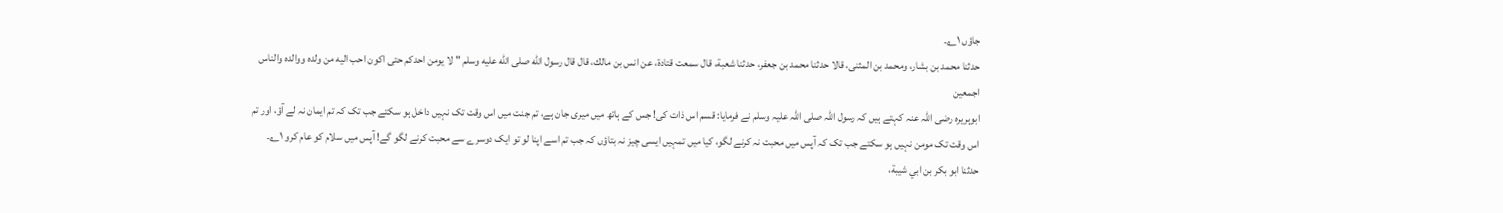جاؤں ۱؎۔
حدثنا محمد بن بشار، ومحمد بن المثنى، قالا حدثنا محمد بن جعفر، حدثنا شعبة، قال سمعت قتادة، عن انس بن مالك، قال قال رسول الله صلى الله عليه وسلم " لا يومن احدكم حتى اكون احب اليه من ولده ووالده والناس اجمعين
ابوہریرہ رضی اللہ عنہ کہتے ہیں کہ رسول اللہ صلی اللہ علیہ وسلم نے فرمایا: قسم اس ذات کی! جس کے ہاتھ میں میری جان ہے، تم جنت میں اس وقت تک نہیں داخل ہو سکتے جب تک کہ تم ایمان نہ لے آؤ، اور تم اس وقت تک مومن نہیں ہو سکتے جب تک کہ آپس میں محبت نہ کرنے لگو، کیا میں تمہیں ایسی چیز نہ بتاؤں کہ جب تم اسے اپنا لو تو ایک دوسرے سے محبت کرنے لگو گے! آپس میں سلام کو عام کرو ۱؎۔
حدثنا ابو بكر بن ابي شيبة،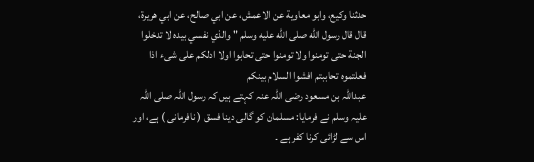حدثنا وكيع، وابو معاوية عن الاعمش، عن ابي صالح، عن ابي هريرة، قال قال رسول الله صلى الله عليه وسلم " والذي نفسي بيده لا تدخلوا الجنة حتى تومنوا ولا تومنوا حتى تحابوا اولا ادلكم على شىء اذا فعلتموه تحاببتم افشوا السلام بينكم
عبداللہ بن مسعود رضی اللہ عنہ کہتے ہیں کہ رسول اللہ صلی اللہ علیہ وسلم نے فرمایا: مسلمان کو گالی دینا فسق ( نافرمانی ) ہے، اور اس سے لڑائی کرنا کفر ہے ۔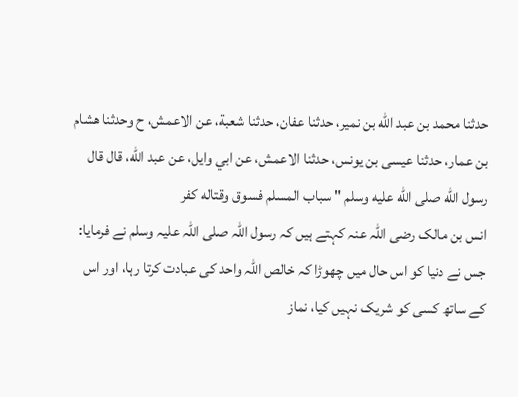حدثنا محمد بن عبد الله بن نمير، حدثنا عفان، حدثنا شعبة، عن الاعمش، ح وحدثنا هشام بن عمار، حدثنا عيسى بن يونس، حدثنا الاعمش، عن ابي وايل، عن عبد الله، قال قال رسول الله صلى الله عليه وسلم " سباب المسلم فسوق وقتاله كفر
انس بن مالک رضی اللہ عنہ کہتے ہیں کہ رسول اللہ صلی اللہ علیہ وسلم نے فرمایا: جس نے دنیا کو اس حال میں چھوڑا کہ خالص اللہ واحد کی عبادت کرتا رہا، اور اس کے ساتھ کسی کو شریک نہیں کیا، نماز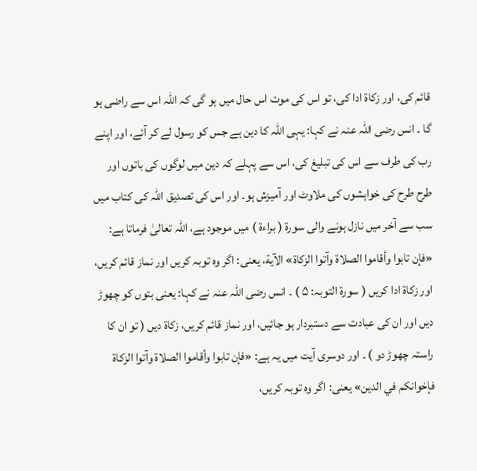قائم کی، اور زکاۃ ادا کی، تو اس کی موت اس حال میں ہو گی کہ اللہ اس سے راضی ہو گا ۔ انس رضی اللہ عنہ نے کہا: یہی اللہ کا دین ہے جس کو رسول لے کر آئے، اور اپنے رب کی طرف سے اس کی تبلیغ کی، اس سے پہلے کہ دین میں لوگوں کی باتوں اور طرح طرح کی خواہشوں کی ملاوٹ اور آمیزش ہو۔ اور اس کی تصدیق اللہ کی کتاب میں سب سے آخر میں نازل ہونے والی سورۃ ( براءۃ ) میں موجود ہے، اللہ تعالیٰ فرماتا ہے: «فإن تابوا وأقاموا الصلاة وآتوا الزكاة» الآية، یعنی: اگر وہ توبہ کریں اور نماز قائم کریں، اور زکاۃ ادا کریں ( سورۃ التوبہ: ۵ ) ۔ انس رضی اللہ عنہ نے کہا: یعنی بتوں کو چھوڑ دیں اور ان کی عبادت سے دستبردار ہو جائیں، اور نماز قائم کریں، زکاۃ دیں ( تو ان کا راستہ چھوڑ دو ) ۔ اور دوسری آیت میں یہ ہے: «فإن تابوا وأقاموا الصلاة وآتوا الزكاة فإخوانكم في الدين» یعنی: اگر وہ توبہ کریں،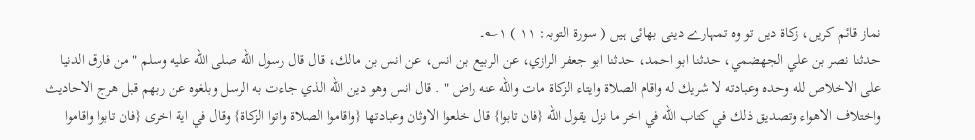نماز قائم کریں، زکاۃ دیں تو وہ تمہارے دینی بھائی ہیں ( سورۃ التوبہ: ۱۱ ) ۱؎۔
حدثنا نصر بن علي الجهضمي، حدثنا ابو احمد، حدثنا ابو جعفر الرازي، عن الربيع بن انس، عن انس بن مالك، قال قال رسول الله صلى الله عليه وسلم " من فارق الدنيا على الاخلاص لله وحده وعبادته لا شريك له واقام الصلاة وايتاء الزكاة مات والله عنه راض " . قال انس وهو دين الله الذي جاءت به الرسل وبلغوه عن ربهم قبل هرج الاحاديث واختلاف الاهواء وتصديق ذلك في كتاب الله في اخر ما نزل يقول الله {فان تابوا} قال خلعوا الاوثان وعبادتها {واقاموا الصلاة واتوا الزكاة} وقال في اية اخرى {فان تابوا واقاموا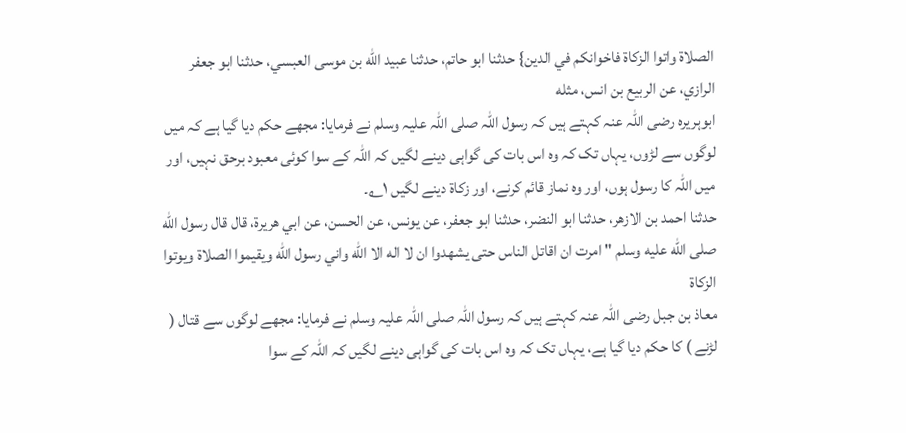الصلاة واتوا الزكاة فاخوانكم في الدين} حدثنا ابو حاتم، حدثنا عبيد الله بن موسى العبسي، حدثنا ابو جعفر الرازي، عن الربيع بن انس، مثله
ابوہریرہ رضی اللہ عنہ کہتے ہیں کہ رسول اللہ صلی اللہ علیہ وسلم نے فرمایا: مجھے حکم دیا گیا ہے کہ میں لوگوں سے لڑوں، یہاں تک کہ وہ اس بات کی گواہی دینے لگیں کہ اللہ کے سوا کوئی معبود برحق نہیں، اور میں اللہ کا رسول ہوں، اور وہ نماز قائم کرنے، اور زکاۃ دینے لگیں ۱؎۔
حدثنا احمد بن الازهر، حدثنا ابو النضر، حدثنا ابو جعفر، عن يونس، عن الحسن، عن ابي هريرة، قال قال رسول الله صلى الله عليه وسلم " امرت ان اقاتل الناس حتى يشهدوا ان لا اله الا الله واني رسول الله ويقيموا الصلاة ويوتوا الزكاة
معاذ بن جبل رضی اللہ عنہ کہتے ہیں کہ رسول اللہ صلی اللہ علیہ وسلم نے فرمایا: مجھے لوگوں سے قتال ( لڑنے ) کا حکم دیا گیا ہے، یہاں تک کہ وہ اس بات کی گواہی دینے لگیں کہ اللہ کے سوا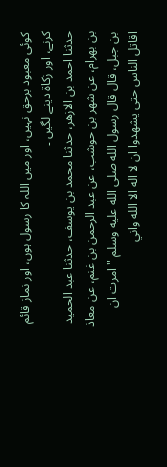کوئی معبود برحق نہیں، اور میں اللہ کا رسول ہوں، اور نماز قائم کرنے، اور زکاۃ دینے لگیں ۔
حدثنا احمد بن الازهر، حدثنا محمد بن يوسف، حدثنا عبد الحميد بن بهرام، عن شهر بن حوشب، عن عبد الرحمن بن غنم، عن معاذ بن جبل، قال قال رسول الله صلى الله عليه وسلم " امرت ان اقاتل الناس حتى يشهدوا ان لا اله الا الله واني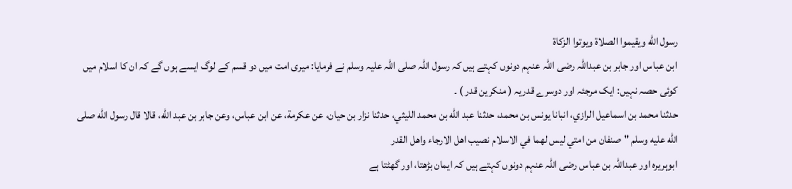رسول الله ويقيموا الصلاة ويوتوا الزكاة
ابن عباس اور جابر بن عبداللہ رضی اللہ عنہم دونوں کہتے ہیں کہ رسول اللہ صلی اللہ علیہ وسلم نے فرمایا: میری امت میں دو قسم کے لوگ ایسے ہوں گے کہ ان کا اسلام میں کوئی حصہ نہیں: ایک مرجئہ اور دوسرے قدریہ ( منکرین قدر ) ۔
حدثنا محمد بن اسماعيل الرازي، انبانا يونس بن محمد، حدثنا عبد الله بن محمد الليثي، حدثنا نزار بن حيان، عن عكرمة، عن ابن عباس، وعن جابر بن عبد الله، قالا قال رسول الله صلى الله عليه وسلم " صنفان من امتي ليس لهما في الاسلام نصيب اهل الارجاء واهل القدر
ابوہریرہ اور عبداللہ بن عباس رضی اللہ عنہم دونوں کہتے ہیں کہ ایمان بڑھتا، اور گھٹتا ہے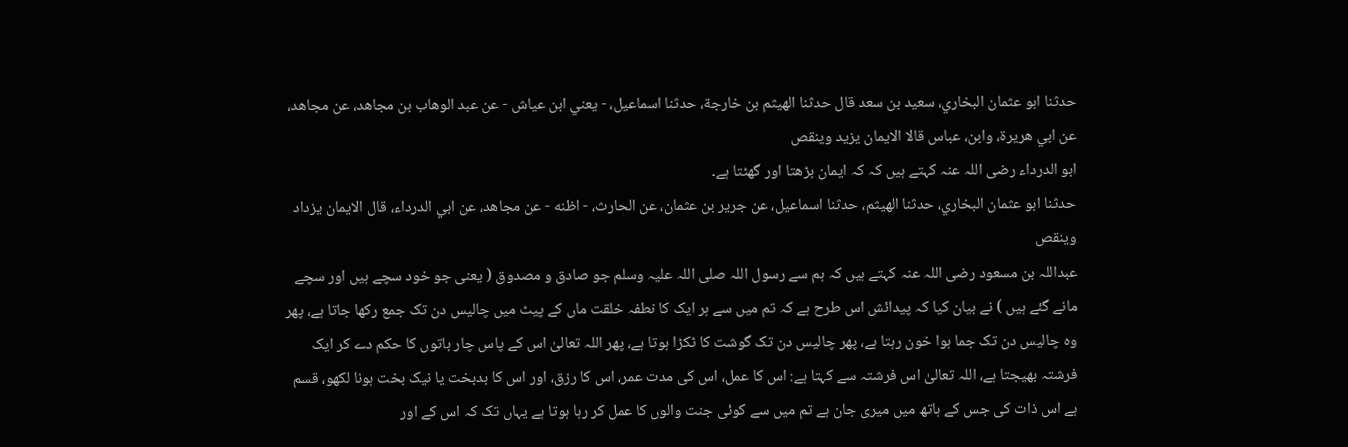حدثنا ابو عثمان البخاري، سعيد بن سعد قال حدثنا الهيثم بن خارجة، حدثنا اسماعيل، - يعني ابن عياش - عن عبد الوهاب بن مجاهد، عن مجاهد، عن ابي هريرة، وابن، عباس قالا الايمان يزيد وينقص
ابو الدرداء رضی اللہ عنہ کہتے ہیں کہ کہ ایمان بڑھتا اور گھٹتا ہے۔
حدثنا ابو عثمان البخاري، حدثنا الهيثم، حدثنا اسماعيل، عن جرير بن عثمان، عن الحارث، - اظنه - عن مجاهد، عن ابي الدرداء، قال الايمان يزداد وينقص
عبداللہ بن مسعود رضی اللہ عنہ کہتے ہیں کہ ہم سے رسول اللہ صلی اللہ علیہ وسلم جو صادق و مصدوق ( یعنی جو خود سچے ہیں اور سچے مانے گئے ہیں ) نے بیان کیا کہ پیدائش اس طرح ہے کہ تم میں سے ہر ایک کا نطفہ خلقت ماں کے پیٹ میں چالیس دن تک جمع رکھا جاتا ہے، پھر وہ چالیس دن تک جما ہوا خون رہتا ہے، پھر چالیس دن تک گوشت کا ٹکڑا ہوتا ہے، پھر اللہ تعالیٰ اس کے پاس چار باتوں کا حکم دے کر ایک فرشتہ بھیجتا ہے، اللہ تعالیٰ اس فرشتہ سے کہتا ہے: اس کا عمل، اس کی مدت عمر، اس کا رزق، اور اس کا بدبخت یا نیک بخت ہونا لکھو، قسم ہے اس ذات کی جس کے ہاتھ میں میری جان ہے تم میں سے کوئی جنت والوں کا عمل کر رہا ہوتا ہے یہاں تک کہ اس کے اور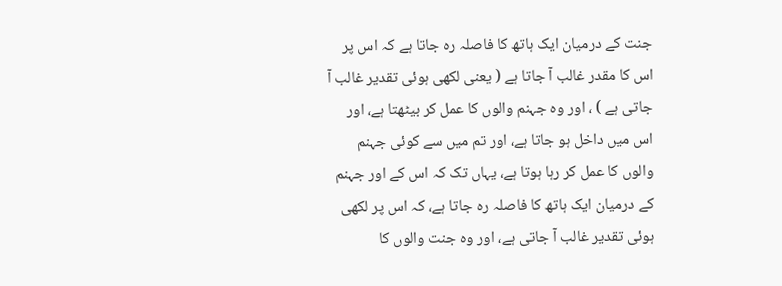جنت کے درمیان ایک ہاتھ کا فاصلہ رہ جاتا ہے کہ اس پر اس کا مقدر غالب آ جاتا ہے ( یعنی لکھی ہوئی تقدیر غالب آ جاتی ہے ) ، اور وہ جہنم والوں کا عمل کر بیٹھتا ہے، اور اس میں داخل ہو جاتا ہے، اور تم میں سے کوئی جہنم والوں کا عمل کر رہا ہوتا ہے، یہاں تک کہ اس کے اور جہنم کے درمیان ایک ہاتھ کا فاصلہ رہ جاتا ہے، کہ اس پر لکھی ہوئی تقدیر غالب آ جاتی ہے، اور وہ جنت والوں کا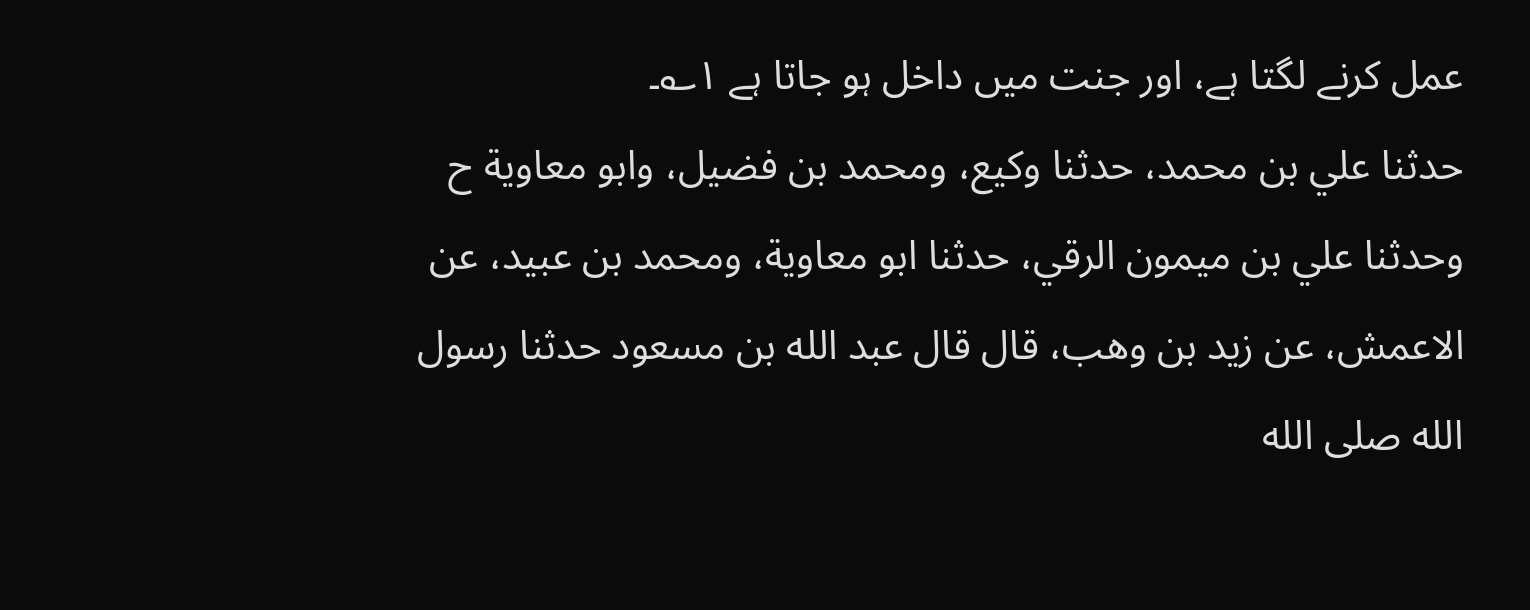عمل کرنے لگتا ہے، اور جنت میں داخل ہو جاتا ہے ۱؎۔
حدثنا علي بن محمد، حدثنا وكيع، ومحمد بن فضيل، وابو معاوية ح وحدثنا علي بن ميمون الرقي، حدثنا ابو معاوية، ومحمد بن عبيد، عن الاعمش، عن زيد بن وهب، قال قال عبد الله بن مسعود حدثنا رسول الله صلى الله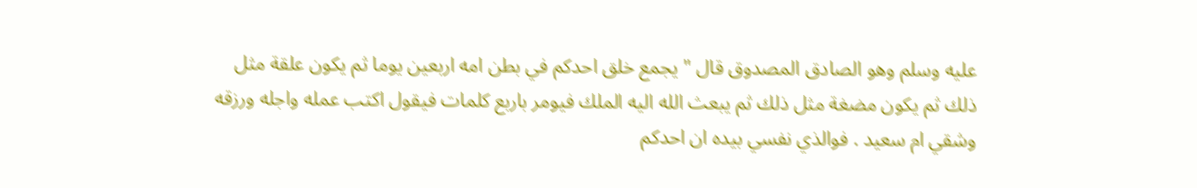عليه وسلم وهو الصادق المصدوق قال " يجمع خلق احدكم في بطن امه اربعين يوما ثم يكون علقة مثل ذلك ثم يكون مضغة مثل ذلك ثم يبعث الله اليه الملك فيومر باربع كلمات فيقول اكتب عمله واجله ورزقه وشقي ام سعيد . فوالذي نفسي بيده ان احدكم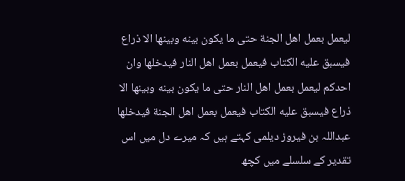ليعمل بعمل اهل الجنة حتى ما يكون بينه وبينها الا ذراع فيسبق عليه الكتاب فيعمل بعمل اهل النار فيدخلها وان احدكم ليعمل بعمل اهل النار حتى ما يكون بينه وبينها الا ذراع فيسبق عليه الكتاب فيعمل بعمل اهل الجنة فيدخلها
عبداللہ بن فیروز دیلمی کہتے ہیں کہ میرے دل میں اس تقدیر کے سلسلے میں کچھ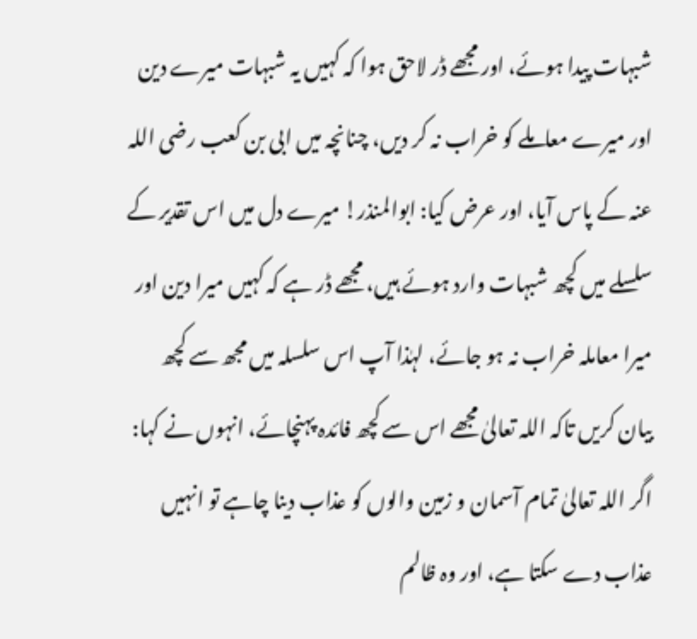شبہات پیدا ہوئے، اور مجھے ڈر لاحق ہوا کہ کہیں یہ شبہات میرے دین اور میرے معاملے کو خراب نہ کر دیں، چنانچہ میں ابی بن کعب رضی اللہ عنہ کے پاس آیا، اور عرض کیا: ابوالمنذر! میرے دل میں اس تقدیر کے سلسلے میں کچھ شبہات وارد ہوئے ہیں، مجھے ڈر ہے کہ کہیں میرا دین اور میرا معاملہ خراب نہ ہو جائے، لہٰذا آپ اس سلسلہ میں مجھ سے کچھ بیان کریں تاکہ اللہ تعالیٰ مجھے اس سے کچھ فائدہ پہنچائے، انہوں نے کہا: اگر اللہ تعالیٰ تمام آسمان و زمین والوں کو عذاب دینا چاہے تو انہیں عذاب دے سکتا ہے، اور وہ ظالم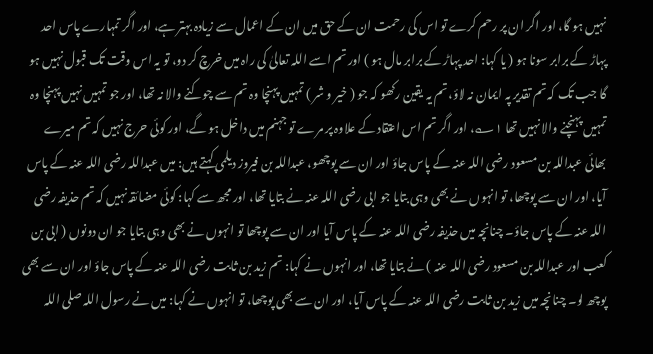نہیں ہو گا، اور اگر ان پر رحم کرے تو اس کی رحمت ان کے حق میں ان کے اعمال سے زیادہ بہتر ہے، اور اگر تمہارے پاس احد پہاڑ کے برابر سونا ہو ( یا کہا: احد پہاڑ کے برابر مال ہو ) اور تم اسے اللہ تعالیٰ کی راہ میں خرچ کر دو، تو یہ اس وقت تک قبول نہیں ہو گا جب تک کہ تم تقدیر پہ ایمان نہ لاؤ، تم یہ یقین رکھو کہ جو ( خیر و شر ) تمہیں پہنچا وہ تم سے چوکنے والا نہ تھا، اور جو تمہیں نہیں پہنچا وہ تمہیں پہنچنے والا نہیں تھا ۱؎، اور اگر تم اس اعتقاد کے علاوہ پر مرے تو جہنم میں داخل ہو گے، اور کوئی حرج نہیں کہ تم میرے بھائی عبداللہ بن مسعود رضی اللہ عنہ کے پاس جاؤ اور ان سے پوچھو، عبداللہ بن فیروز دیلمی کہتے ہیں: میں عبداللہ رضی اللہ عنہ کے پاس آیا، اور ان سے پوچھا، تو انہوں نے بھی وہی بتایا جو ابی رضی اللہ عنہ نے بتایا تھا، اور مجھ سے کہا: کوئی مضائقہ نہیں کہ تم حذیفہ رضی اللہ عنہ کے پاس جاؤ۔ چنانچہ میں حذیفہ رضی اللہ عنہ کے پاس آیا اور ان سے پوچھا تو انہوں نے بھی وہی بتایا جو ان دونوں ( ابی بن کعب اور عبداللہ بن مسعود رضی اللہ عنہ ) نے بتایا تھا، اور انہوں نے کہا: تم زید بن ثابت رضی اللہ عنہ کے پاس جاؤ اور ان سے بھی پوچھ لو۔ چنانچہ میں زید بن ثابت رضی اللہ عنہ کے پاس آیا، اور ان سے بھی پوچھا، تو انہوں نے کہا: میں نے رسول اللہ صلی اللہ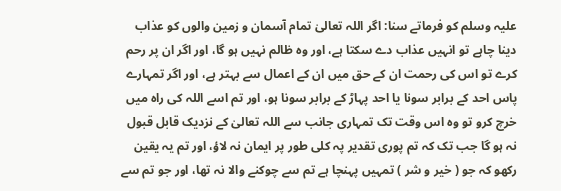علیہ وسلم کو فرماتے سنا: اگر اللہ تعالیٰ تمام آسمان و زمین والوں کو عذاب دینا چاہے تو انہیں عذاب دے سکتا ہے، اور وہ ظالم نہیں ہو گا، اور اگر ان پر رحم کرے تو اس کی رحمت ان کے حق میں ان کے اعمال سے بہتر ہے، اور اگر تمہارے پاس احد کے برابر سونا یا احد پہاڑ کے برابر سونا ہو، اور تم اسے اللہ کی راہ میں خرچ کرو تو وہ اس وقت تک تمہاری جانب سے اللہ تعالیٰ کے نزدیک قابل قبول نہ ہو گا جب تک کہ تم پوری تقدیر پہ کلی طور پر ایمان نہ لاؤ، اور تم یہ یقین رکھو کہ جو ( خیر و شر ) تمہیں پہنچا ہے تم سے چوکنے والا نہ تھا، اور جو تم سے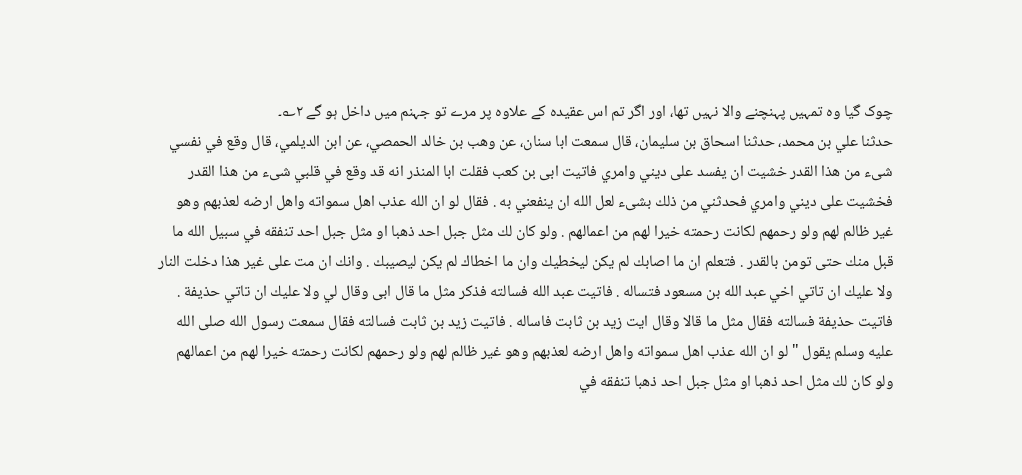چوک گیا وہ تمہیں پہنچنے والا نہیں تھا، اور اگر تم اس عقیدہ کے علاوہ پر مرے تو جہنم میں داخل ہو گے ۲؎۔
حدثنا علي بن محمد، حدثنا اسحاق بن سليمان، قال سمعت ابا سنان، عن وهب بن خالد الحمصي، عن ابن الديلمي، قال وقع في نفسي شىء من هذا القدر خشيت ان يفسد على ديني وامري فاتيت ابى بن كعب فقلت ابا المنذر انه قد وقع في قلبي شىء من هذا القدر فخشيت على ديني وامري فحدثني من ذلك بشىء لعل الله ان ينفعني به . فقال لو ان الله عذب اهل سمواته واهل ارضه لعذبهم وهو غير ظالم لهم ولو رحمهم لكانت رحمته خيرا لهم من اعمالهم . ولو كان لك مثل جبل احد ذهبا او مثل جبل احد تنفقه في سبيل الله ما قبل منك حتى تومن بالقدر . فتعلم ان ما اصابك لم يكن ليخطيك وان ما اخطاك لم يكن ليصيبك . وانك ان مت على غير هذا دخلت النار ولا عليك ان تاتي اخي عبد الله بن مسعود فتساله . فاتيت عبد الله فسالته فذكر مثل ما قال ابى وقال لي ولا عليك ان تاتي حذيفة . فاتيت حذيفة فسالته فقال مثل ما قالا وقال ايت زيد بن ثابت فاساله . فاتيت زيد بن ثابت فسالته فقال سمعت رسول الله صلى الله عليه وسلم يقول " لو ان الله عذب اهل سمواته واهل ارضه لعذبهم وهو غير ظالم لهم ولو رحمهم لكانت رحمته خيرا لهم من اعمالهم ولو كان لك مثل احد ذهبا او مثل جبل احد ذهبا تنفقه في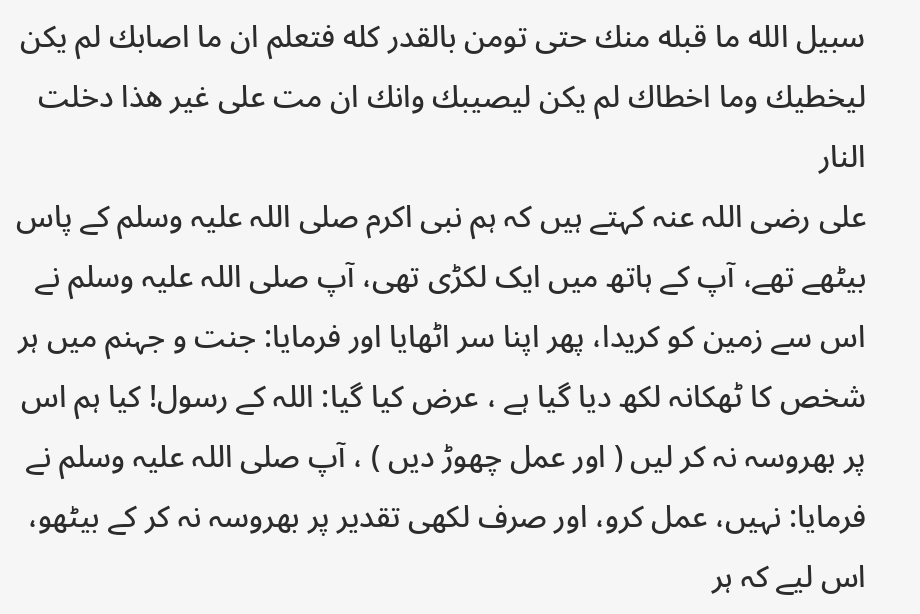سبيل الله ما قبله منك حتى تومن بالقدر كله فتعلم ان ما اصابك لم يكن ليخطيك وما اخطاك لم يكن ليصيبك وانك ان مت على غير هذا دخلت النار
علی رضی اللہ عنہ کہتے ہیں کہ ہم نبی اکرم صلی اللہ علیہ وسلم کے پاس بیٹھے تھے، آپ کے ہاتھ میں ایک لکڑی تھی، آپ صلی اللہ علیہ وسلم نے اس سے زمین کو کریدا، پھر اپنا سر اٹھایا اور فرمایا: جنت و جہنم میں ہر شخص کا ٹھکانہ لکھ دیا گیا ہے ، عرض کیا گیا: اللہ کے رسول! کیا ہم اس پر بھروسہ نہ کر لیں ( اور عمل چھوڑ دیں ) ، آپ صلی اللہ علیہ وسلم نے فرمایا: نہیں، عمل کرو، اور صرف لکھی تقدیر پر بھروسہ نہ کر کے بیٹھو، اس لیے کہ ہر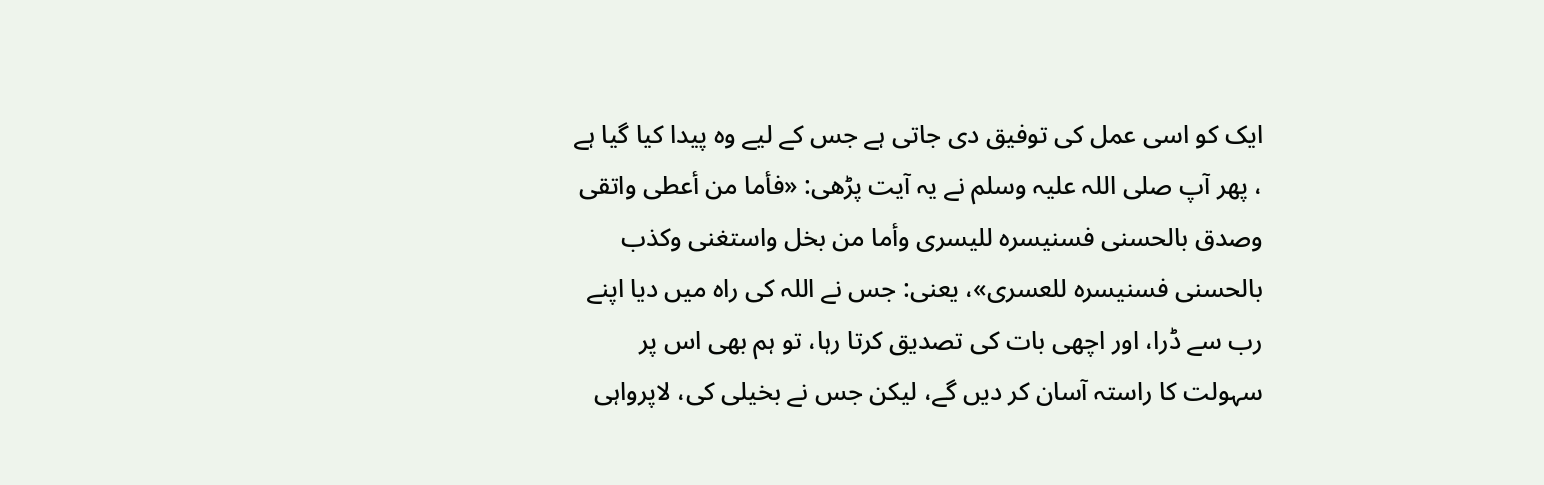ایک کو اسی عمل کی توفیق دی جاتی ہے جس کے لیے وہ پیدا کیا گیا ہے ، پھر آپ صلی اللہ علیہ وسلم نے یہ آیت پڑھی: «فأما من أعطى واتقى وصدق بالحسنى فسنيسره لليسرى وأما من بخل واستغنى وكذب بالحسنى فسنيسره للعسرى»، یعنی: جس نے اللہ کی راہ میں دیا اپنے رب سے ڈرا، اور اچھی بات کی تصدیق کرتا رہا، تو ہم بھی اس پر سہولت کا راستہ آسان کر دیں گے، لیکن جس نے بخیلی کی، لاپرواہی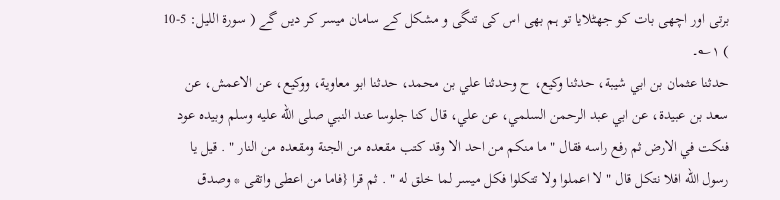برتی اور اچھی بات کو جھٹلایا تو ہم بھی اس کی تنگی و مشکل کے سامان میسر کر دیں گے ( سورة الليل: 5-10 ) ۱؎۔
حدثنا عثمان بن ابي شيبة، حدثنا وكيع، ح وحدثنا علي بن محمد، حدثنا ابو معاوية، ووكيع، عن الاعمش، عن سعد بن عبيدة، عن ابي عبد الرحمن السلمي، عن علي، قال كنا جلوسا عند النبي صلى الله عليه وسلم وبيده عود فنكت في الارض ثم رفع راسه فقال " ما منكم من احد الا وقد كتب مقعده من الجنة ومقعده من النار " . قيل يا رسول الله افلا نتكل قال " لا اعملوا ولا تتكلوا فكل ميسر لما خلق له " . ثم قرا {فاما من اعطى واتقى * وصدق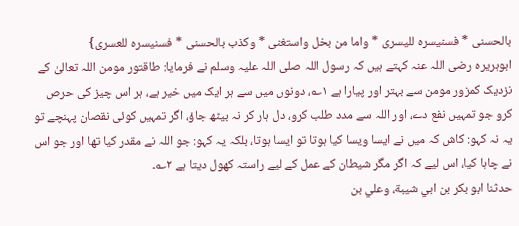بالحسنى * فسنيسره لليسرى * واما من بخل واستغنى * وكذب بالحسنى * فسنيسره للعسرى}
ابوہریرہ رضی اللہ عنہ کہتے ہیں کہ رسول اللہ صلی اللہ علیہ وسلم نے فرمایا: طاقتور مومن اللہ تعالیٰ کے نزدیک کمزور مومن سے بہتر اور پیارا ہے ۱؎، دونوں میں سے ہر ایک میں خیر ہے، ہر اس چیز کی حرص کرو جو تمہیں نفع دے، اور اللہ سے مدد طلب کرو، دل ہار کر نہ بیٹھ جاؤ، اگر تمہیں کوئی نقصان پہنچے تو یہ نہ کہو: کاش کہ میں نے ایسا ویسا کیا ہوتا تو ایسا ہوتا، بلکہ یہ کہو: جو اللہ نے مقدر کیا تھا اور جو اس نے چاہا کیا، اس لیے کہ اگر مگر شیطان کے عمل کے لیے راستہ کھول دیتا ہے ۲؎۔
حدثنا ابو بكر بن ابي شيبة، وعلي بن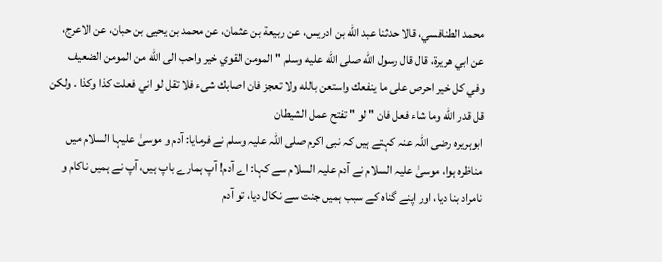محمد الطنافسي، قالا حدثنا عبد الله بن ادريس، عن ربيعة بن عثمان، عن محمد بن يحيى بن حبان، عن الاعرج، عن ابي هريرة، قال قال رسول الله صلى الله عليه وسلم " المومن القوي خير واحب الى الله من المومن الضعيف وفي كل خير احرص على ما ينفعك واستعن بالله ولا تعجز فان اصابك شىء فلا تقل لو اني فعلت كذا وكذا . ولكن قل قدر الله وما شاء فعل فان " لو " تفتح عمل الشيطان
ابوہریرہ رضی اللہ عنہ کہتے ہیں کہ نبی اکرم صلی اللہ علیہ وسلم نے فرمایا: آدم و موسیٰ علیہا السلام میں مناظرہ ہوا، موسیٰ علیہ السلام نے آدم علیہ السلام سے کہا: اے آدم! آپ ہمارے باپ ہیں، آپ نے ہمیں ناکام و نامراد بنا دیا، اور اپنے گناہ کے سبب ہمیں جنت سے نکال دیا، تو آدم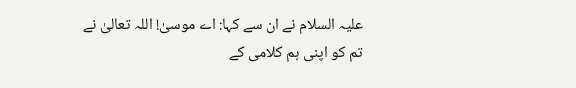علیہ السلام نے ان سے کہا: اے موسیٰ! اللہ تعالیٰ نے تم کو اپنی ہم کلامی کے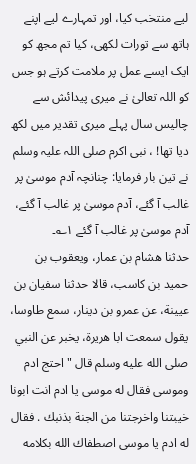لیے منتخب کیا، اور تمہارے لیے اپنے ہاتھ سے تورات لکھی، کیا تم مجھ کو ایک ایسے عمل پر ملامت کرتے ہو جس کو اللہ تعالیٰ نے میری پیدائش سے چالیس سال پہلے میری تقدیر میں لکھ دیا تھا! ، نبی اکرم صلی اللہ علیہ وسلم نے تین بار فرمایا: چنانچہ آدم موسیٰ پر غالب آ گئے، آدم موسیٰ پر غالب آ گئے، آدم موسیٰ پر غالب آ گئے ۱؎۔
حدثنا هشام بن عمار، ويعقوب بن حميد بن كاسب، قالا حدثنا سفيان بن عيينة، عن عمرو بن دينار، سمع طاوسا، يقول سمعت ابا هريرة، يخبر عن النبي صلى الله عليه وسلم قال " احتج ادم وموسى فقال له موسى يا ادم انت ابونا خيبتنا واخرجتنا من الجنة بذنبك . فقال له ادم يا موسى اصطفاك الله بكلامه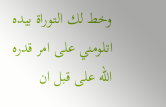وخط لك التوراة بيده اتلومني على امر قدره الله على قبل ان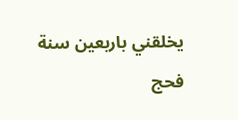يخلقني باربعين سنة فحج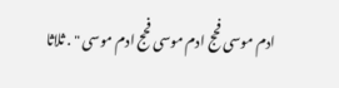ادم موسى فحج ادم موسى فحج ادم موسى " . ثلاثا